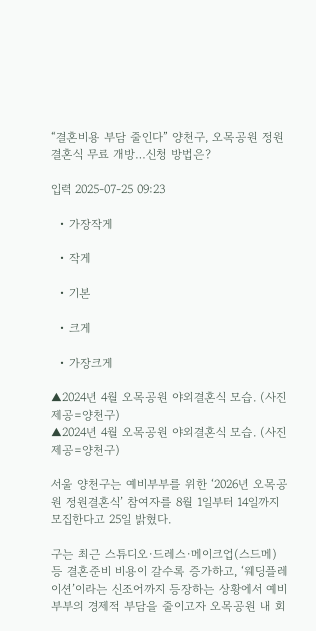“결혼비용 부담 줄인다” 양천구, 오목공원 정원 결혼식 무료 개방…신청 방법은?

입력 2025-07-25 09:23

  • 가장작게

  • 작게

  • 기본

  • 크게

  • 가장크게

▲2024년 4월 오목공원 야외결혼식 모습. (사진제공=양천구)
▲2024년 4월 오목공원 야외결혼식 모습. (사진제공=양천구)

서울 양천구는 예비부부를 위한 ‘2026년 오목공원 정원결혼식’ 참여자를 8월 1일부터 14일까지 모집한다고 25일 밝혔다.

구는 최근 스튜디오·드레스·메이크업(스드메) 등 결혼준비 비용이 갈수록 증가하고, ‘웨딩플레이션’이라는 신조어까지 등장하는 상황에서 예비부부의 경제적 부담을 줄이고자 오목공원 내 회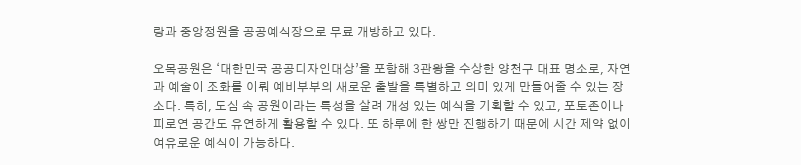랑과 중앙정원을 공공예식장으로 무료 개방하고 있다.

오목공원은 ‘대한민국 공공디자인대상’을 포함해 3관왕을 수상한 양천구 대표 명소로, 자연과 예술이 조화를 이뤄 예비부부의 새로운 출발을 특별하고 의미 있게 만들어줄 수 있는 장소다. 특히, 도심 속 공원이라는 특성을 살려 개성 있는 예식을 기획할 수 있고, 포토존이나 피로연 공간도 유연하게 활용할 수 있다. 또 하루에 한 쌍만 진행하기 때문에 시간 제약 없이 여유로운 예식이 가능하다.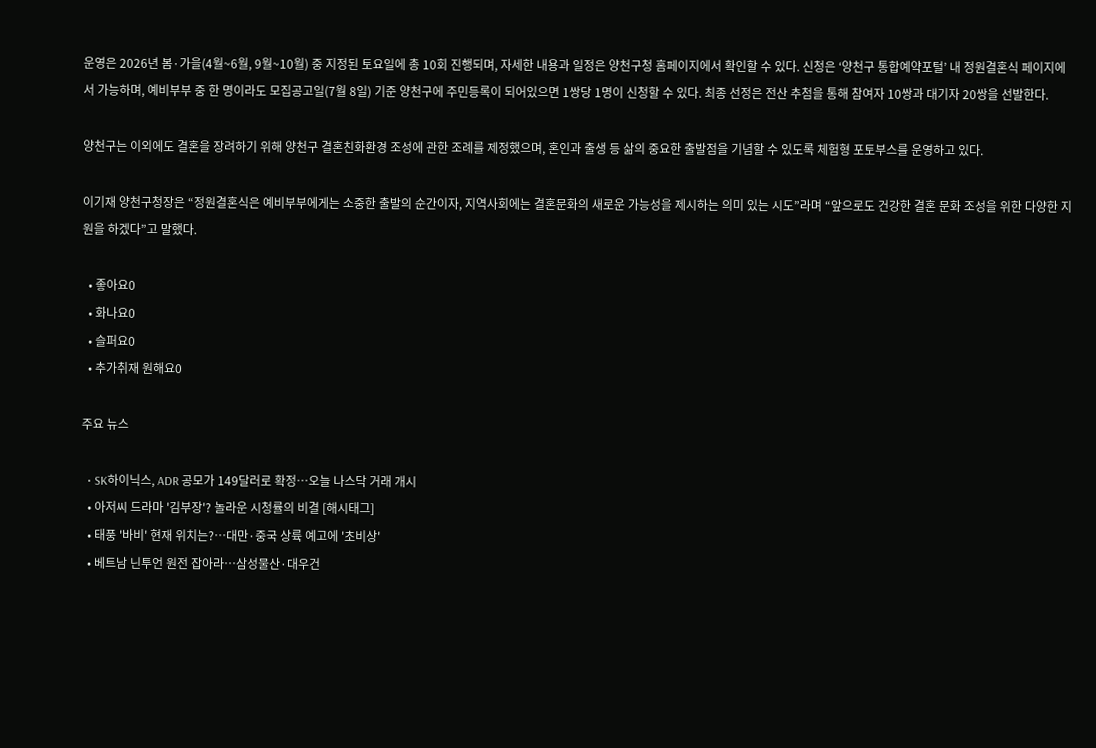운영은 2026년 봄·가을(4월~6월, 9월~10월) 중 지정된 토요일에 총 10회 진행되며, 자세한 내용과 일정은 양천구청 홈페이지에서 확인할 수 있다. 신청은 ‘양천구 통합예약포털’ 내 정원결혼식 페이지에서 가능하며, 예비부부 중 한 명이라도 모집공고일(7월 8일) 기준 양천구에 주민등록이 되어있으면 1쌍당 1명이 신청할 수 있다. 최종 선정은 전산 추첨을 통해 참여자 10쌍과 대기자 20쌍을 선발한다.

양천구는 이외에도 결혼을 장려하기 위해 양천구 결혼친화환경 조성에 관한 조례를 제정했으며, 혼인과 출생 등 삶의 중요한 출발점을 기념할 수 있도록 체험형 포토부스를 운영하고 있다.

이기재 양천구청장은 “정원결혼식은 예비부부에게는 소중한 출발의 순간이자, 지역사회에는 결혼문화의 새로운 가능성을 제시하는 의미 있는 시도”라며 “앞으로도 건강한 결혼 문화 조성을 위한 다양한 지원을 하겠다”고 말했다.

  • 좋아요0
  • 화나요0
  • 슬퍼요0
  • 추가취재 원해요0

주요 뉴스

  • SK하이닉스, ADR 공모가 149달러로 확정⋯오늘 나스닥 거래 개시
  • 아저씨 드라마 '김부장'? 놀라운 시청률의 비결 [해시태그]
  • 태풍 '바비' 현재 위치는?…대만·중국 상륙 예고에 '초비상'
  • 베트남 닌투언 원전 잡아라⋯삼성물산·대우건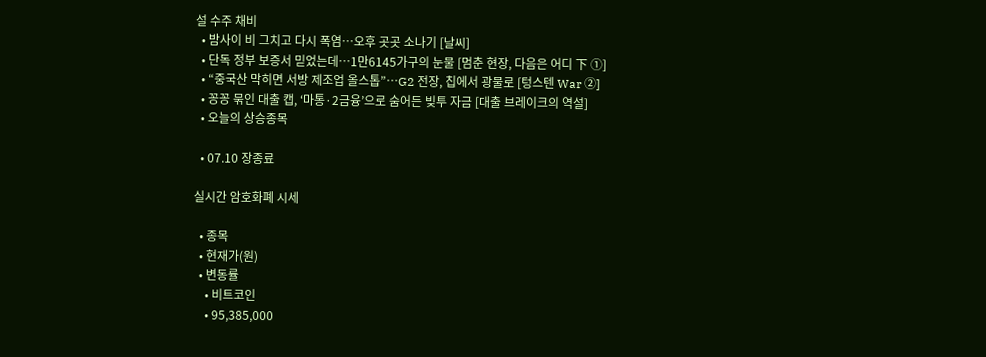설 수주 채비
  • 밤사이 비 그치고 다시 폭염⋯오후 곳곳 소나기 [날씨]
  • 단독 정부 보증서 믿었는데…1만6145가구의 눈물 [멈춘 현장, 다음은 어디 下 ①]
  • “중국산 막히면 서방 제조업 올스톱”…G2 전장, 칩에서 광물로 [텅스텐 War ②]
  • 꽁꽁 묶인 대출 캡, ‘마통·2금융’으로 숨어든 빚투 자금 [대출 브레이크의 역설]
  • 오늘의 상승종목

  • 07.10 장종료

실시간 암호화폐 시세

  • 종목
  • 현재가(원)
  • 변동률
    • 비트코인
    • 95,385,000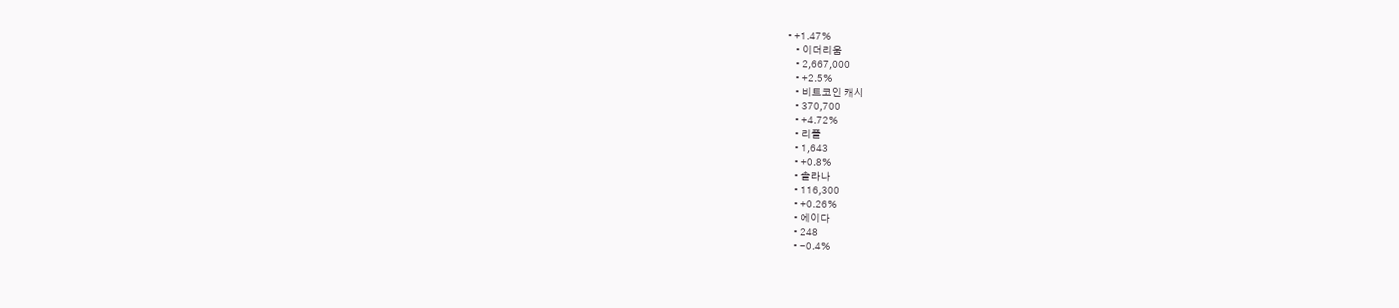• +1.47%
    • 이더리움
    • 2,667,000
    • +2.5%
    • 비트코인 캐시
    • 370,700
    • +4.72%
    • 리플
    • 1,643
    • +0.8%
    • 솔라나
    • 116,300
    • +0.26%
    • 에이다
    • 248
    • -0.4%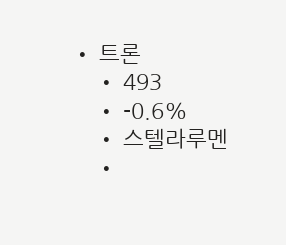• 트론
    • 493
    • -0.6%
    • 스텔라루멘
    •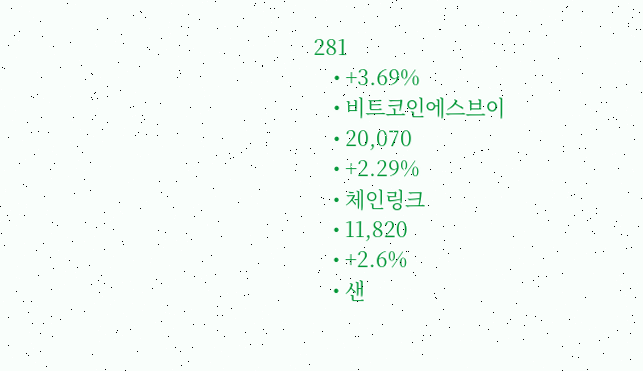281
    • +3.69%
    • 비트코인에스브이
    • 20,070
    • +2.29%
    • 체인링크
    • 11,820
    • +2.6%
    • 샌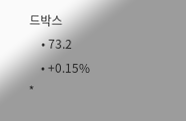드박스
    • 73.2
    • +0.15%
*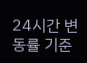24시간 변동률 기준